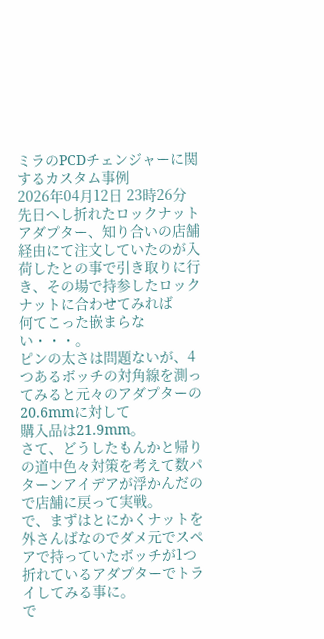ミラのPCDチェンジャーに関するカスタム事例
2026年04月12日 23時26分
先日へし折れたロックナットアダプター、知り合いの店舗経由にて注文していたのが入荷したとの事で引き取りに行き、その場で持参したロックナットに合わせてみれば
何てこった嵌まらない・・・。
ピンの太さは問題ないが、4つあるボッチの対角線を測ってみると元々のアダプターの20.6mmに対して
購入品は21.9mm。
さて、どうしたもんかと帰りの道中色々対策を考えて数パターンアイデアが浮かんだので店舗に戻って実戦。
で、まずはとにかくナットを外さんばなのでダメ元でスペアで持っていたボッチが1つ折れているアダプターでトライしてみる事に。
で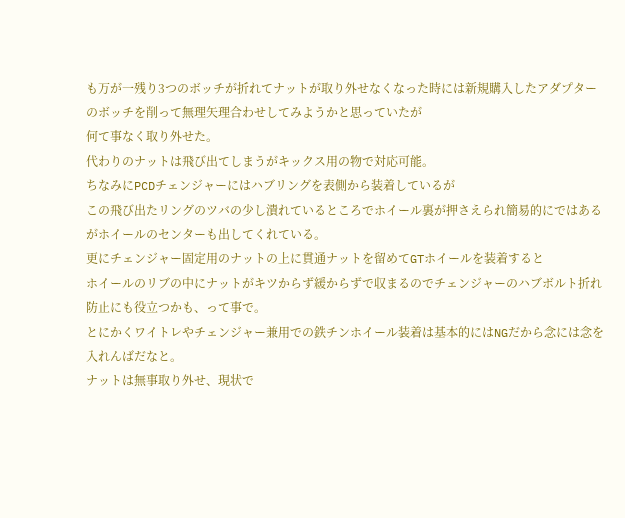も万が一残り3つのボッチが折れてナットが取り外せなくなった時には新規購入したアダプターのボッチを削って無理矢理合わせしてみようかと思っていたが
何て事なく取り外せた。
代わりのナットは飛び出てしまうがキックス用の物で対応可能。
ちなみにPCDチェンジャーにはハブリングを表側から装着しているが
この飛び出たリングのツバの少し潰れているところでホイール裏が押さえられ簡易的にではあるがホイールのセンターも出してくれている。
更にチェンジャー固定用のナットの上に貫通ナットを留めてGTホイールを装着すると
ホイールのリブの中にナットがキツからず緩からずで収まるのでチェンジャーのハブボルト折れ防止にも役立つかも、って事で。
とにかくワイトレやチェンジャー兼用での鉄チンホイール装着は基本的にはNGだから念には念を入れんばだなと。
ナットは無事取り外せ、現状で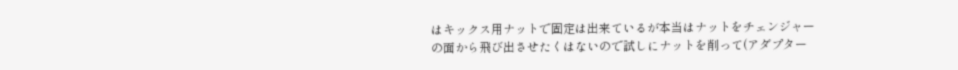はキックス用ナットで固定は出来ているが本当はナットをチェンジャーの面から飛び出させたくはないので試しにナットを削って(アダプター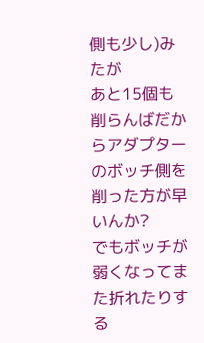側も少し)みたが
あと15個も削らんばだからアダプターのボッチ側を削った方が早いんか?
でもボッチが弱くなってまた折れたりする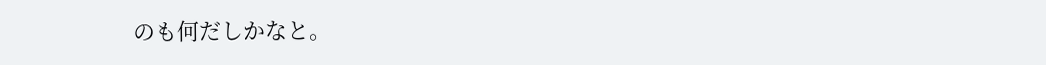のも何だしかなと。